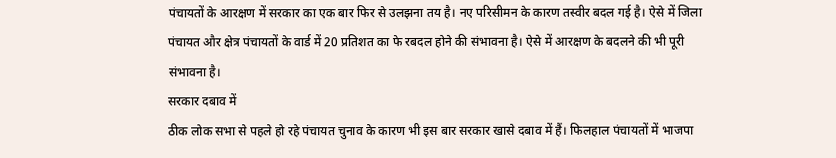पंचायतों के आरक्षण में सरकार का एक बार फिर से उलझना तय है। नए परिसीमन के कारण तस्वीर बदल गई है। ऐसे में जिला पंचायत और क्षेत्र पंचायतों के वार्ड में 20 प्रतिशत का फे रबदल होने की संभावना है। ऐसे में आरक्षण के बदलने की भी पूरी संभावना है।
सरकार दबाव में
ठीक लोक सभा से पहले हो रहे पंचायत चुनाव के कारण भी इस बार सरकार खासे दबाव में हैं। फिलहाल पंचायतों में भाजपा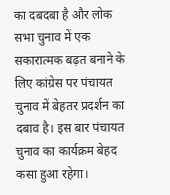का दबदबा है और लोक सभा चुनाव में एक सकारात्मक बढ़त बनाने के लिए कांग्रेस पर पंचायत चुनाव में बेहतर प्रदर्शन का दबाव है। इस बार पंचायत चुनाव का कार्यक्रम बेहद कसा हुआ रहेगा।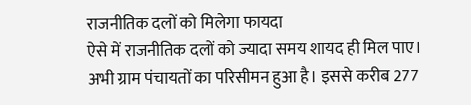राजनीतिक दलों को मिलेगा फायदा
ऐसे में राजनीतिक दलों को ज्यादा समय शायद ही मिल पाए। अभी ग्राम पंचायतों का परिसीमन हुआ है। इससे करीब 277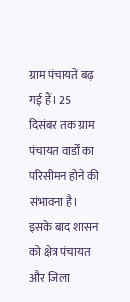ग्राम पंचायतें बढ़ गई हैं। 25 दिसंबर तक ग्राम पंचायत वार्डों का परिसीमन होने की संभावना है। इसके बाद शासन को क्षेत्र पंचायत और जिला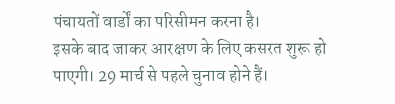पंचायतों वार्डों का परिसीमन करना है।
इसके बाद जाकर आरक्षण के लिए कसरत शुरू हो पाएगी। 29 मार्च से पहले चुनाव होने हैं।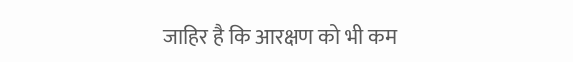जाहिर है कि आरक्षण को भी कम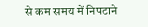से कम समय में निपटाने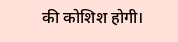की कोशिश होगी।